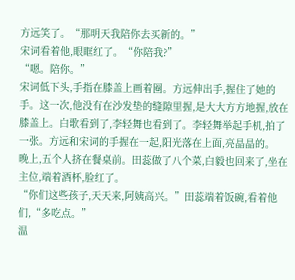方远笑了。“那明天我陪你去买新的。”
宋词看着他,眼眶红了。“你陪我?”
“嗯。陪你。”
宋词低下头,手指在膝盖上画着圈。方远伸出手,握住了她的手。这一次,他没有在沙发垫的缝隙里握,是大大方方地握,放在膝盖上。白歌看到了,李轻舞也看到了。李轻舞举起手机,拍了一张。方远和宋词的手握在一起,阳光落在上面,亮晶晶的。
晚上,五个人挤在餐桌前。田蕊做了八个菜,白毅也回来了,坐在主位,端着酒杯,脸红了。
“你们这些孩子,天天来,阿姨高兴。”田蕊端着饭碗,看着他们,“多吃点。”
温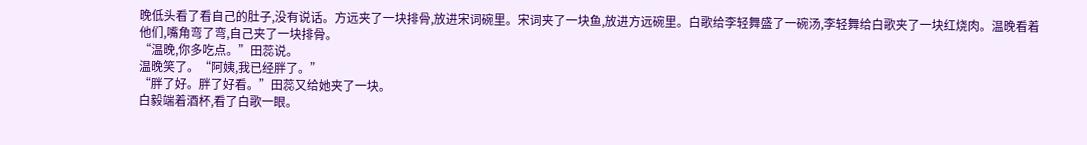晚低头看了看自己的肚子,没有说话。方远夹了一块排骨,放进宋词碗里。宋词夹了一块鱼,放进方远碗里。白歌给李轻舞盛了一碗汤,李轻舞给白歌夹了一块红烧肉。温晚看着他们,嘴角弯了弯,自己夹了一块排骨。
“温晚,你多吃点。”田蕊说。
温晚笑了。“阿姨,我已经胖了。”
“胖了好。胖了好看。”田蕊又给她夹了一块。
白毅端着酒杯,看了白歌一眼。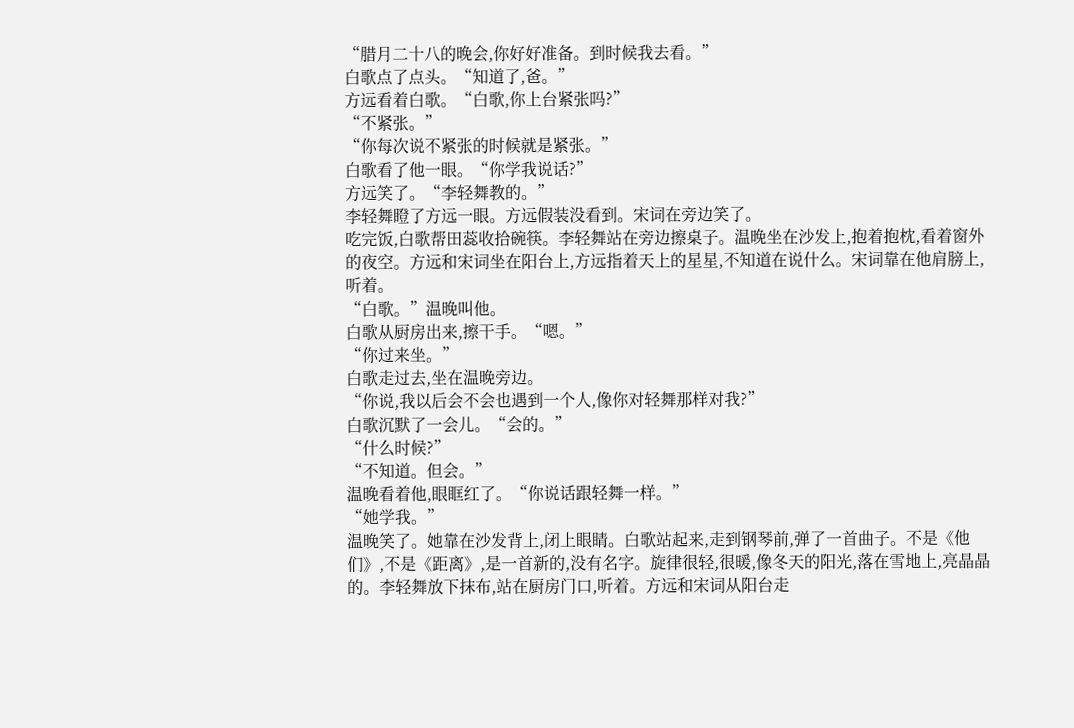“腊月二十八的晚会,你好好准备。到时候我去看。”
白歌点了点头。“知道了,爸。”
方远看着白歌。“白歌,你上台紧张吗?”
“不紧张。”
“你每次说不紧张的时候就是紧张。”
白歌看了他一眼。“你学我说话?”
方远笑了。“李轻舞教的。”
李轻舞瞪了方远一眼。方远假装没看到。宋词在旁边笑了。
吃完饭,白歌帮田蕊收拾碗筷。李轻舞站在旁边擦桌子。温晚坐在沙发上,抱着抱枕,看着窗外的夜空。方远和宋词坐在阳台上,方远指着天上的星星,不知道在说什么。宋词靠在他肩膀上,听着。
“白歌。”温晚叫他。
白歌从厨房出来,擦干手。“嗯。”
“你过来坐。”
白歌走过去,坐在温晚旁边。
“你说,我以后会不会也遇到一个人,像你对轻舞那样对我?”
白歌沉默了一会儿。“会的。”
“什么时候?”
“不知道。但会。”
温晚看着他,眼眶红了。“你说话跟轻舞一样。”
“她学我。”
温晚笑了。她靠在沙发背上,闭上眼睛。白歌站起来,走到钢琴前,弹了一首曲子。不是《他们》,不是《距离》,是一首新的,没有名字。旋律很轻,很暖,像冬天的阳光,落在雪地上,亮晶晶的。李轻舞放下抹布,站在厨房门口,听着。方远和宋词从阳台走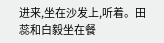进来,坐在沙发上,听着。田蕊和白毅坐在餐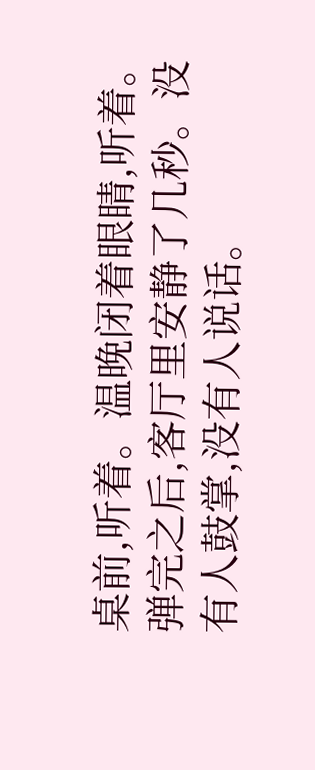桌前,听着。温晚闭着眼睛,听着。
弹完之后,客厅里安静了几秒。没有人鼓掌,没有人说话。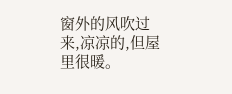窗外的风吹过来,凉凉的,但屋里很暖。